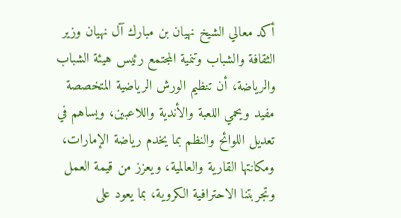أكد معالي الشيخ نهيان بن مبارك آل نهيان وزير الثقافة والشباب وتنمية المجتمع رئيس هيئة الشباب والرياضة، أن تنظيم الورش الرياضية المتخصصة مفيد ويحمي اللعبة والأندية واللاعبين، ويساهم في تعديل اللوائح والنظم بما يخدم رياضة الإمارات، ومكانتها القارية والعالمية، ويعزز من قيمة العمل وتجربتنا الاحترافية الكروية، بما يعود على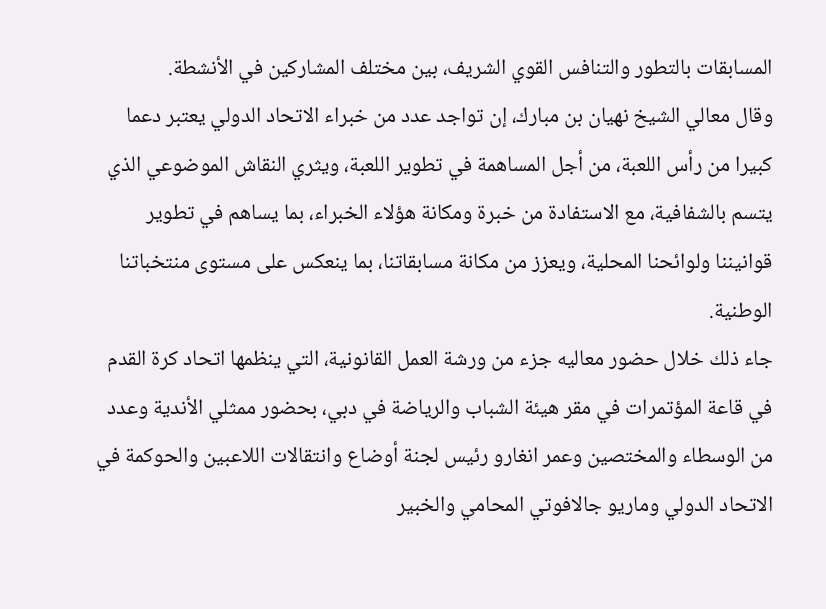المسابقات بالتطور والتنافس القوي الشريف، بين مختلف المشاركين في الأنشطة.
وقال معالي الشيخ نهيان بن مبارك، إن تواجد عدد من خبراء الاتحاد الدولي يعتبر دعما كبيرا من رأس اللعبة، من أجل المساهمة في تطوير اللعبة، ويثري النقاش الموضوعي الذي يتسم بالشفافية، مع الاستفادة من خبرة ومكانة هؤلاء الخبراء، بما يساهم في تطوير قوانيننا ولوائحنا المحلية، ويعزز من مكانة مسابقاتنا، بما ينعكس على مستوى منتخباتنا الوطنية.
جاء ذلك خلال حضور معاليه جزء من ورشة العمل القانونية، التي ينظمها اتحاد كرة القدم في قاعة المؤتمرات في مقر هيئة الشباب والرياضة في دبي، بحضور ممثلي الأندية وعدد من الوسطاء والمختصين وعمر انغارو رئيس لجنة أوضاع وانتقالات اللاعبين والحوكمة في الاتحاد الدولي وماريو جالافوتي المحامي والخبير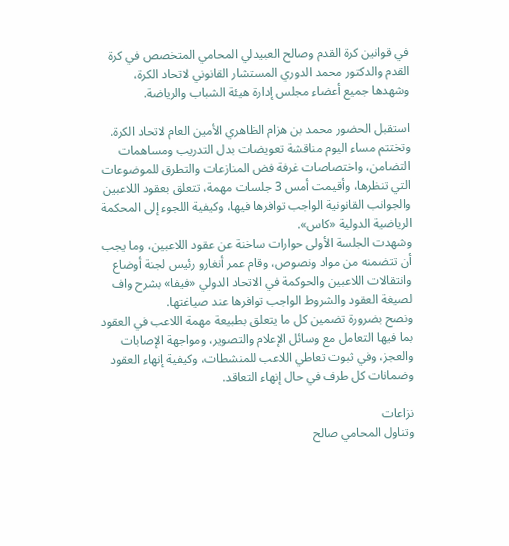في قوانين كرة القدم وصالح العبيدلي المحامي المتخصص في كرة القدم والدكتور محمد الدوري المستشار القانوني لاتحاد الكرة، وشهدها جميع أعضاء مجلس إدارة هيئة الشباب والرياضة.

استقبل الحضور محمد بن هزام الظاهري الأمين العام لاتحاد الكرة. وتختتم مساء اليوم مناقشة تعويضات بدل التدريب ومساهمات التضامن، واختصاصات غرفة فض المنازعات والتطرق للموضوعات التي تنظرها، وأقيمت أمس 3 جلسات مهمة، تتعلق بعقود اللاعبين والجوانب القانونية الواجب توافرها فيها، وكيفية اللجوء إلى المحكمة الرياضية الدولية «كاس».
وشهدت الجلسة الأولى حوارات ساخنة عن عقود اللاعبين، وما يجب أن تتضمنه من مواد ونصوص، وقام عمر أنغارو رئيس لجنة أوضاع وانتقالات اللاعبين والحوكمة في الاتحاد الدولي «فيفا» بشرح واف لصيغة العقود والشروط الواجب توافرها عند صياغتها.
ونصح بضرورة تضمين كل ما يتعلق بطبيعة مهمة اللاعب في العقود بما فيها التعامل مع وسائل الإعلام والتصوير، ومواجهة الإصابات والعجز، وفي ثبوت تعاطي اللاعب للمنشطات، وكيفية إنهاء العقود وضمانات كل طرف في حال إنهاء التعاقد.

نزاعات
وتناول المحامي صالح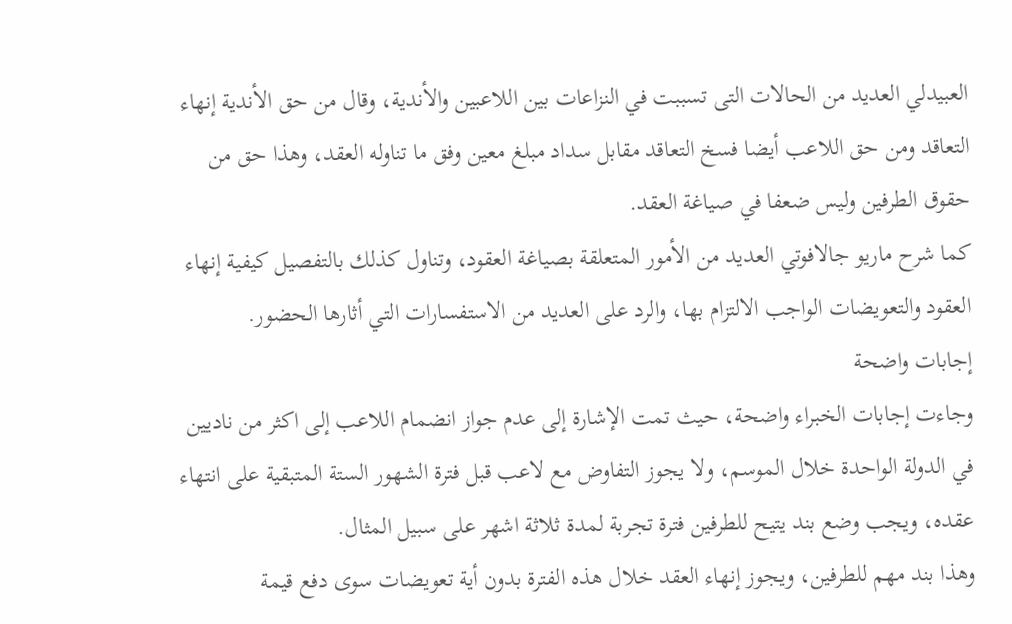العبيدلي العديد من الحالات التى تسببت في النزاعات بين اللاعبين والأندية، وقال من حق الأندية إنهاء التعاقد ومن حق اللاعب أيضا فسخ التعاقد مقابل سداد مبلغ معين وفق ما تناوله العقد، وهذا حق من حقوق الطرفين وليس ضعفا في صياغة العقد.
كما شرح ماريو جالافوتي العديد من الأمور المتعلقة بصياغة العقود، وتناول كذلك بالتفصيل كيفية إنهاء العقود والتعويضات الواجب الالتزام بها، والرد على العديد من الاستفسارات التي أثارها الحضور.
إجابات واضحة
وجاءت إجابات الخبراء واضحة، حيث تمت الإشارة إلى عدم جواز انضمام اللاعب إلى اكثر من ناديين في الدولة الواحدة خلال الموسم، ولا يجوز التفاوض مع لاعب قبل فترة الشهور الستة المتبقية على انتهاء عقده، ويجب وضع بند يتيح للطرفين فترة تجربة لمدة ثلاثة اشهر على سبيل المثال.
وهذا بند مهم للطرفين، ويجوز إنهاء العقد خلال هذه الفترة بدون أية تعويضات سوى دفع قيمة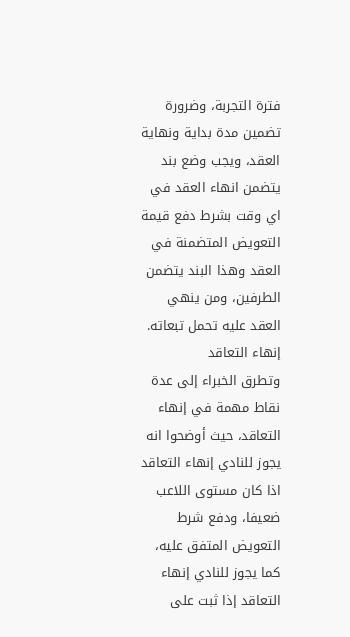فترة التجربة، وضرورة تضمين مدة بداية ونهاية العقد، ويجب وضع بند يتضمن انهاء العقد في اي وقت بشرط دفع قيمة التعويض المتضمنة في العقد وهذا البند يتضمن الطرفين، ومن ينهي العقد عليه تحمل تبعاته.
إنهاء التعاقد
وتطرق الخبراء إلى عدة نقاط مهمة في إنهاء التعاقد، حيث أوضحوا انه يجوز للنادي إنهاء التعاقد اذا كان مستوى اللاعب ضعيفا، ودفع شرط التعويض المتفق عليه، كما يجوز للنادي إنهاء التعاقد إذا ثبت على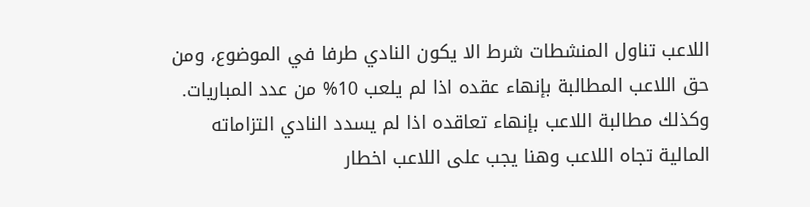اللاعب تناول المنشطات شرط الا يكون النادي طرفا في الموضوع، ومن حق اللاعب المطالبة بإنهاء عقده اذا لم يلعب 10% من عدد المباريات.
وكذلك مطالبة اللاعب بإنهاء تعاقده اذا لم يسدد النادي التزاماته المالية تجاه اللاعب وهنا يجب على اللاعب اخطار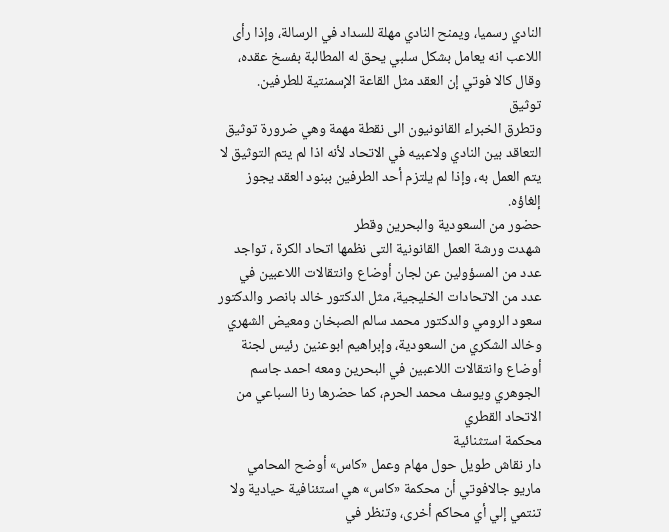النادي رسميا، ويمنح النادي مهلة للسداد في الرسالة، وإذا رأى اللاعب انه يعامل بشكل سلبي يحق له المطالبة بفسخ عقده، وقال كالا فوتي إن العقد مثل القاعة الإسمنتية للطرفين.
توثيق
وتطرق الخبراء القانونيون الى نقطة مهمة وهي ضرورة توثيق التعاقد بين النادي ولاعبيه في الاتحاد لأنه اذا لم يتم التوثيق لا يتم العمل به، وإذا لم يلتزم أحد الطرفين ببنود العقد يجوز إلغاؤه.
حضور من السعودية والبحرين وقطر
شهدت ورشة العمل القانونية التى نظمها اتحاد الكرة ، تواجد عدد من المسؤولين عن لجان أوضاع وانتقالات اللاعبين في عدد من الاتحادات الخليجية، مثل الدكتور خالد بانصر والدكتور سعود الرومي والدكتور محمد سالم الصبخان ومعيض الشهري وخالد الشكري من السعودية، وإبراهيم ابوعنين رئيس لجنة أوضاع وانتقالات اللاعبين في البحرين ومعه احمد جاسم الجوهري ويوسف محمد الحرم، كما حضرها رنا السباعي من الاتحاد القطري
محكمة استثنائية
دار نقاش طويل حول مهام وعمل «كاس» أوضح المحامي ماريو جالافوتي أن محكمة «كاس» هي استئنافية حيادية ولا تنتمي إلي أي محاكم أخرى، وتنظر في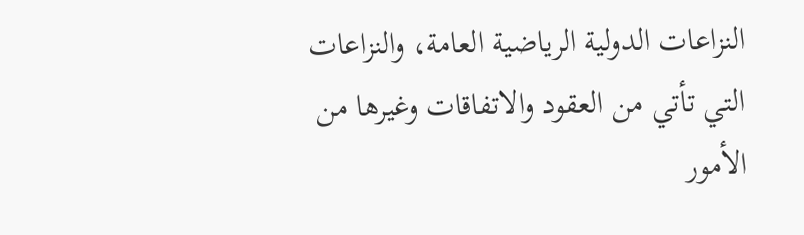النزاعات الدولية الرياضية العامة، والنزاعات التي تأتي من العقود والاتفاقات وغيرها من الأمور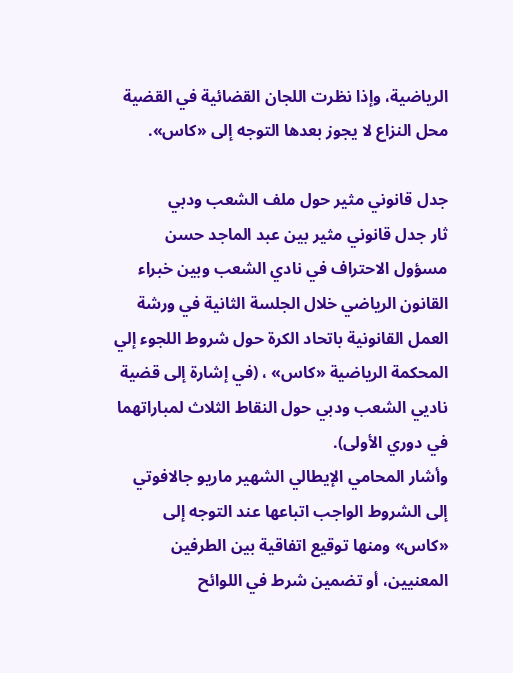الرياضية، وإذا نظرت اللجان القضائية في القضية محل النزاع لا يجوز بعدها التوجه إلى «كاس».

جدل قانوني مثير حول ملف الشعب ودبي
ثار جدل قانوني مثير بين عبد الماجد حسن مسؤول الاحتراف في نادي الشعب وبين خبراء القانون الرياضي خلال الجلسة الثانية في ورشة العمل القانونية باتحاد الكرة حول شروط اللجوء إلي المحكمة الرياضية «كاس» ، (في إشارة إلى قضية ناديي الشعب ودبي حول النقاط الثلاث لمباراتهما في دوري الأولى).
وأشار المحامي الإيطالي الشهير ماريو جالافوتي إلى الشروط الواجب اتباعها عند التوجه إلى «كاس» ومنها توقيع اتفاقية بين الطرفين المعنيين، أو تضمين شرط في اللوائح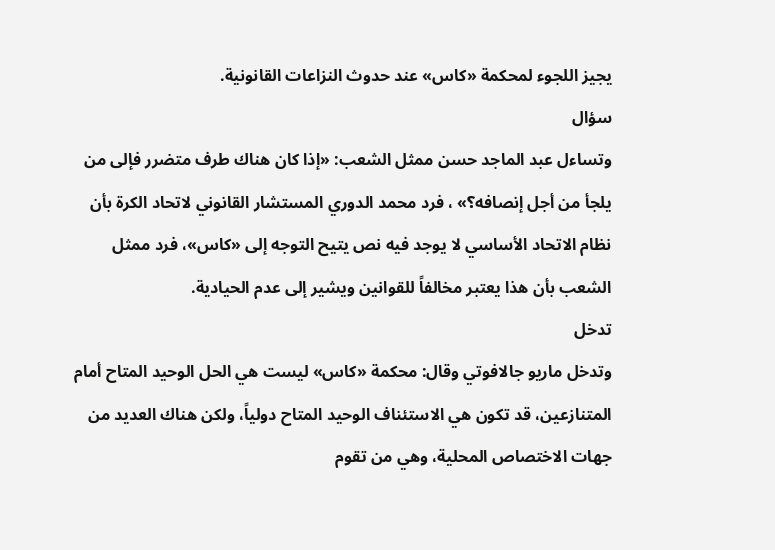يجيز اللجوء لمحكمة «كاس» عند حدوث النزاعات القانونية.
سؤال
وتساءل عبد الماجد حسن ممثل الشعب: «إذا كان هناك طرف متضرر فإلى من يلجأ من أجل إنصافه؟» ، فرد محمد الدوري المستشار القانوني لاتحاد الكرة بأن نظام الاتحاد الأساسي لا يوجد فيه نص يتيح التوجه إلى «كاس»، فرد ممثل الشعب بأن هذا يعتبر مخالفاً للقوانين ويشير إلى عدم الحيادية.
تدخل
وتدخل ماريو جالافوتي وقال: محكمة «كاس» ليست هي الحل الوحيد المتاح أمام المتنازعين، قد تكون هي الاستئناف الوحيد المتاح دولياً، ولكن هناك العديد من جهات الاختصاص المحلية، وهي من تقوم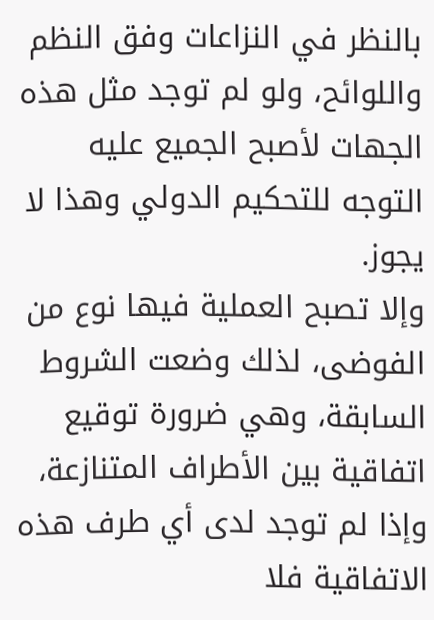بالنظر في النزاعات وفق النظم واللوائح، ولو لم توجد مثل هذه الجهات لأصبح الجميع عليه التوجه للتحكيم الدولي وهذا لا يجوز.
وإلا تصبح العملية فيها نوع من الفوضى، لذلك وضعت الشروط السابقة، وهي ضرورة توقيع اتفاقية بين الأطراف المتنازعة، وإذا لم توجد لدى أي طرف هذه الاتفاقية فلا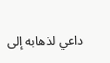داعي لذهابه إلى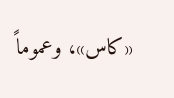«كاس»، وعموماً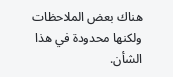هناك بعض الملاحظات ولكنها محدودة في هذا الشأن.